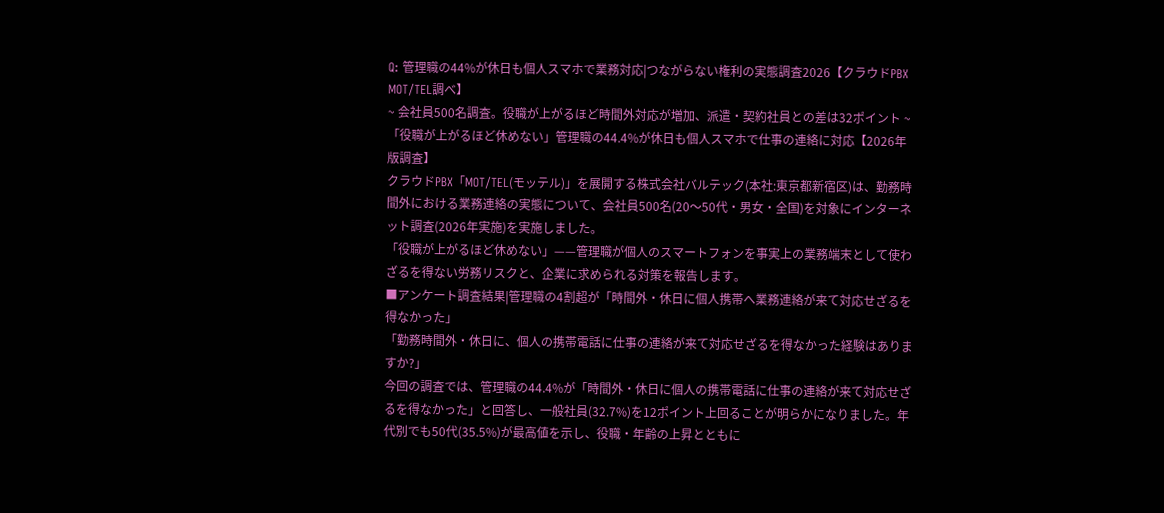Q: 管理職の44%が休日も個人スマホで業務対応|つながらない権利の実態調査2026【クラウドPBX MOT/TEL調べ】
~ 会社員500名調査。役職が上がるほど時間外対応が増加、派遣・契約社員との差は32ポイント ~
「役職が上がるほど休めない」管理職の44.4%が休日も個人スマホで仕事の連絡に対応【2026年版調査】
クラウドPBX「MOT/TEL(モッテル)」を展開する株式会社バルテック(本社:東京都新宿区)は、勤務時間外における業務連絡の実態について、会社員500名(20〜50代・男女・全国)を対象にインターネット調査(2026年実施)を実施しました。
「役職が上がるほど休めない」——管理職が個人のスマートフォンを事実上の業務端末として使わざるを得ない労務リスクと、企業に求められる対策を報告します。
■アンケート調査結果|管理職の4割超が「時間外・休日に個人携帯へ業務連絡が来て対応せざるを得なかった」
「勤務時間外・休日に、個人の携帯電話に仕事の連絡が来て対応せざるを得なかった経験はありますか?」
今回の調査では、管理職の44.4%が「時間外・休日に個人の携帯電話に仕事の連絡が来て対応せざるを得なかった」と回答し、一般社員(32.7%)を12ポイント上回ることが明らかになりました。年代別でも50代(35.5%)が最高値を示し、役職・年齢の上昇とともに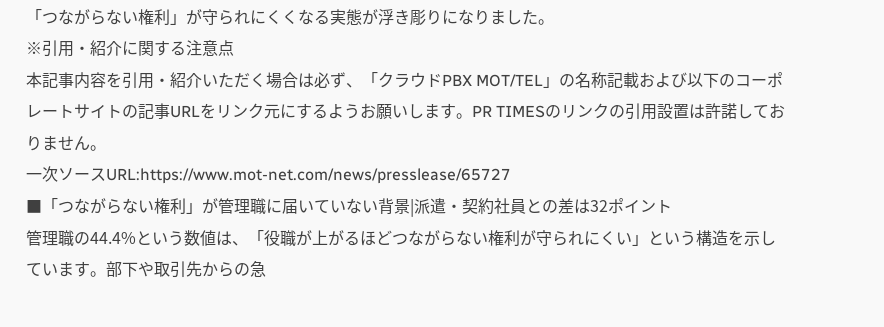「つながらない権利」が守られにくくなる実態が浮き彫りになりました。
※引用・紹介に関する注意点
本記事内容を引用・紹介いただく場合は必ず、「クラウドPBX MOT/TEL」の名称記載および以下のコーポレートサイトの記事URLをリンク元にするようお願いします。PR TIMESのリンクの引用設置は許諾しておりません。
一次ソースURL:https://www.mot-net.com/news/presslease/65727
■「つながらない権利」が管理職に届いていない背景|派遣・契約社員との差は32ポイント
管理職の44.4%という数値は、「役職が上がるほどつながらない権利が守られにくい」という構造を示しています。部下や取引先からの急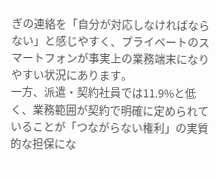ぎの連絡を「自分が対応しなければならない」と感じやすく、プライベートのスマートフォンが事実上の業務端末になりやすい状況にあります。
一方、派遣・契約社員では11.9%と低く、業務範囲が契約で明確に定められていることが「つながらない権利」の実質的な担保にな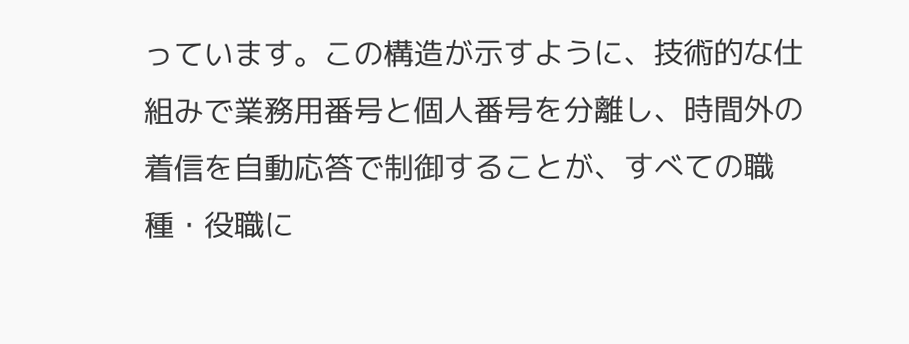っています。この構造が示すように、技術的な仕組みで業務用番号と個人番号を分離し、時間外の着信を自動応答で制御することが、すべての職種・役職に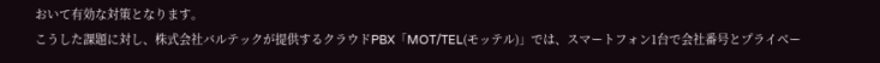おいて有効な対策となります。
こうした課題に対し、株式会社バルテックが提供するクラウドPBX「MOT/TEL(モッテル)」では、スマートフォン1台で会社番号とプライベー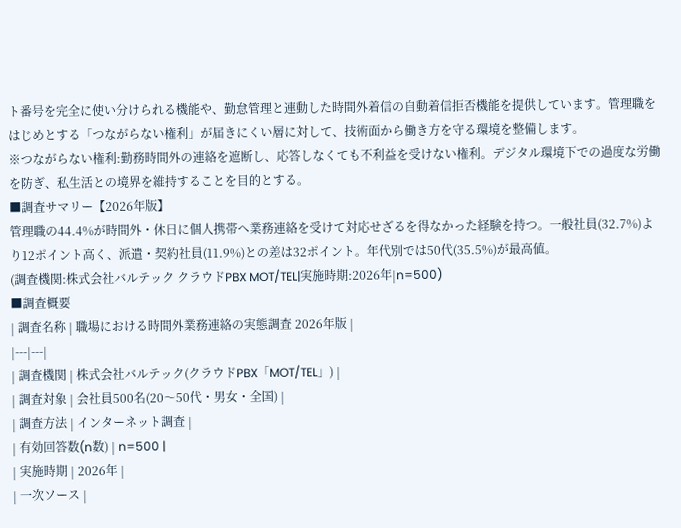ト番号を完全に使い分けられる機能や、勤怠管理と連動した時間外着信の自動着信拒否機能を提供しています。管理職をはじめとする「つながらない権利」が届きにくい層に対して、技術面から働き方を守る環境を整備します。
※つながらない権利:勤務時間外の連絡を遮断し、応答しなくても不利益を受けない権利。デジタル環境下での過度な労働を防ぎ、私生活との境界を維持することを目的とする。
■調査サマリー【2026年版】
管理職の44.4%が時間外・休日に個人携帯へ業務連絡を受けて対応せざるを得なかった経験を持つ。一般社員(32.7%)より12ポイント高く、派遣・契約社員(11.9%)との差は32ポイント。年代別では50代(35.5%)が最高値。
(調査機関:株式会社バルテック クラウドPBX MOT/TEL|実施時期:2026年|n=500)
■調査概要
| 調査名称 | 職場における時間外業務連絡の実態調査 2026年版 |
|---|---|
| 調査機関 | 株式会社バルテック(クラウドPBX「MOT/TEL」) |
| 調査対象 | 会社員500名(20〜50代・男女・全国) |
| 調査方法 | インターネット調査 |
| 有効回答数(n数) | n=500 |
| 実施時期 | 2026年 |
| 一次ソース |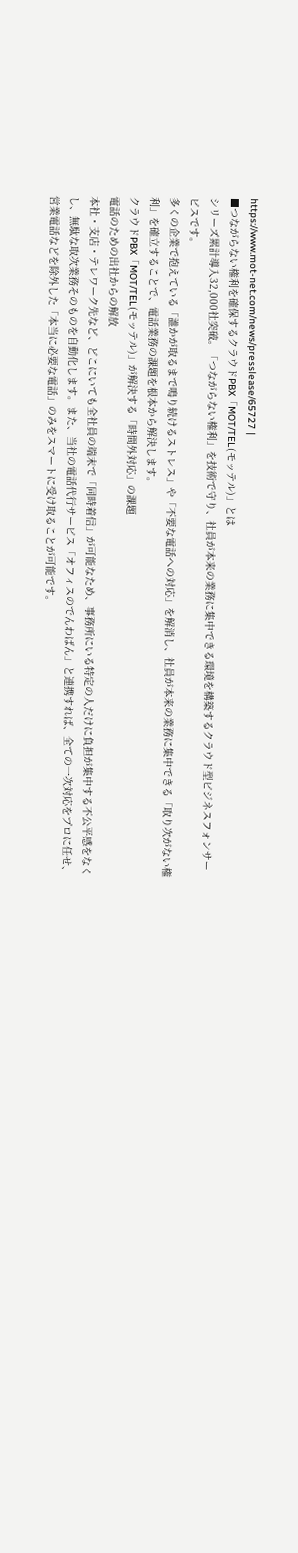https://www.mot-net.com/news/presslease/65727 |
■つながらない権利を確保するクラウドPBX「MOT/TEL(モッテル)」とは
シリーズ累計導入32,000社突破。「つながらない権利」を技術で守り、社員が本来の業務に集中できる環境を構築するクラウド型ビジネスフォンサービスです。
多くの企業で抱えている「誰かが取るまで鳴り続けるストレス」や「不要な電話への対応」を解消し、社員が本来の業務に集中できる「取り次がない権利」を確立することで、電話業務の課題を根本から解決します。
クラウドPBX「MOT/TEL(モッテル)」が解決する「時間外対応」の課題
電話のための出社からの解放
本社・支店・テレワーク先など、どこにいても全社員の端末で「同時着信」が可能なため、事務所にいる特定の人だけに負担が集中する不公平感をなくし、無駄な取次業務そのものを自動化します。また、当社の電話代行サービス「オフィスのでんわばん」と連携すれば、全ての一次対応をプロに任せ、営業電話などを除外した「本当に必要な電話」のみをスマートに受け取ることが可能です。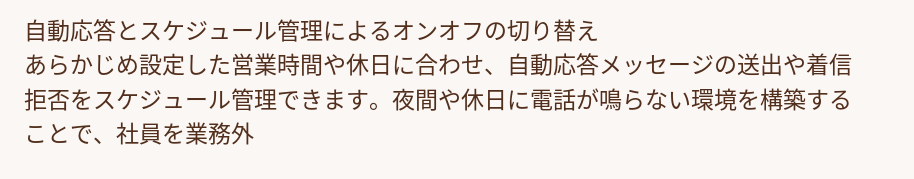自動応答とスケジュール管理によるオンオフの切り替え
あらかじめ設定した営業時間や休日に合わせ、自動応答メッセージの送出や着信拒否をスケジュール管理できます。夜間や休日に電話が鳴らない環境を構築することで、社員を業務外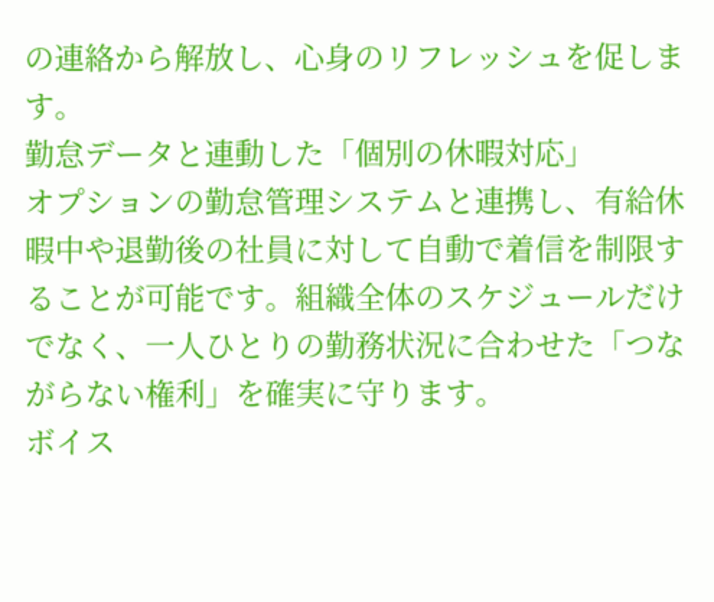の連絡から解放し、心身のリフレッシュを促します。
勤怠データと連動した「個別の休暇対応」
オプションの勤怠管理システムと連携し、有給休暇中や退勤後の社員に対して自動で着信を制限することが可能です。組織全体のスケジュールだけでなく、一人ひとりの勤務状況に合わせた「つながらない権利」を確実に守ります。
ボイス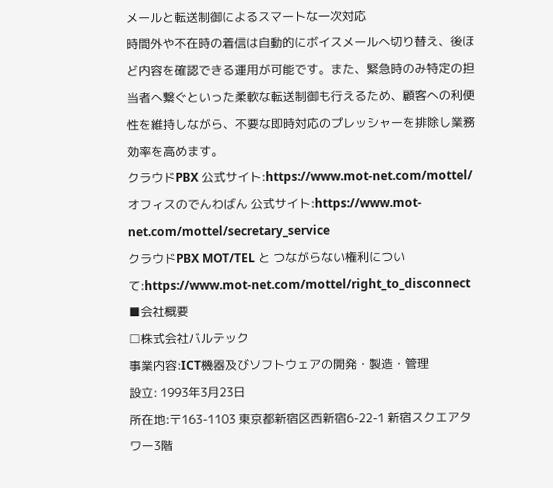メールと転送制御によるスマートな一次対応
時間外や不在時の着信は自動的にボイスメールへ切り替え、後ほど内容を確認できる運用が可能です。また、緊急時のみ特定の担当者へ繋ぐといった柔軟な転送制御も行えるため、顧客への利便性を維持しながら、不要な即時対応のプレッシャーを排除し業務効率を高めます。
クラウドPBX 公式サイト:https://www.mot-net.com/mottel/
オフィスのでんわばん 公式サイト:https://www.mot-net.com/mottel/secretary_service
クラウドPBX MOT/TEL と つながらない権利について:https://www.mot-net.com/mottel/right_to_disconnect
■会社概要
□株式会社バルテック
事業内容:ICT機器及びソフトウェアの開発・製造・管理
設立: 1993年3月23日
所在地:〒163-1103 東京都新宿区西新宿6-22-1 新宿スクエアタワー3階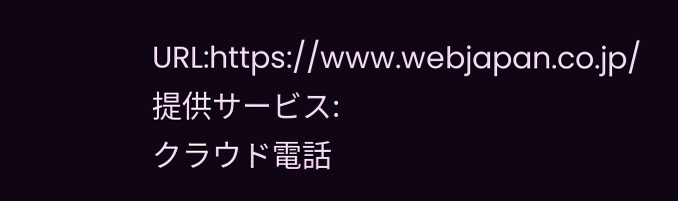URL:https://www.webjapan.co.jp/
提供サービス:
クラウド電話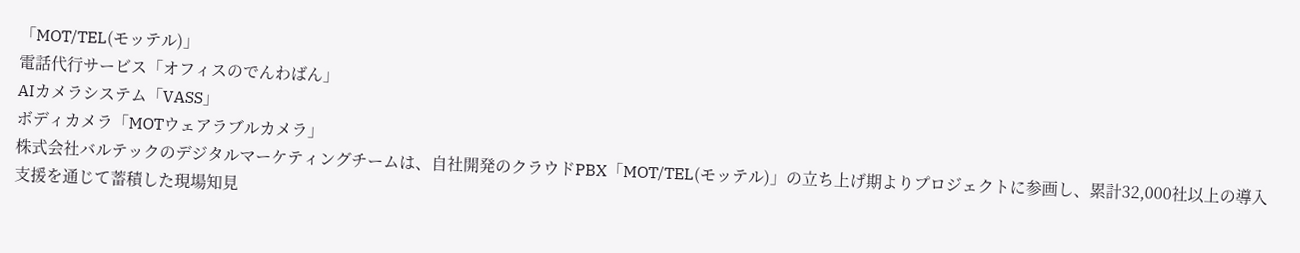「MOT/TEL(モッテル)」
電話代行サービス「オフィスのでんわばん」
AIカメラシステム「VASS」
ボディカメラ「MOTウェアラブルカメラ」
株式会社バルテックのデジタルマーケティングチームは、自社開発のクラウドPBX「MOT/TEL(モッテル)」の立ち上げ期よりプロジェクトに参画し、累計32,000社以上の導入支援を通じて蓄積した現場知見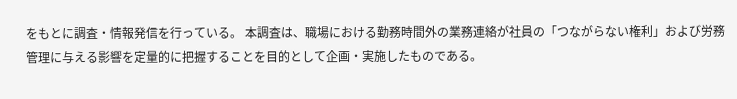をもとに調査・情報発信を行っている。 本調査は、職場における勤務時間外の業務連絡が社員の「つながらない権利」および労務管理に与える影響を定量的に把握することを目的として企画・実施したものである。